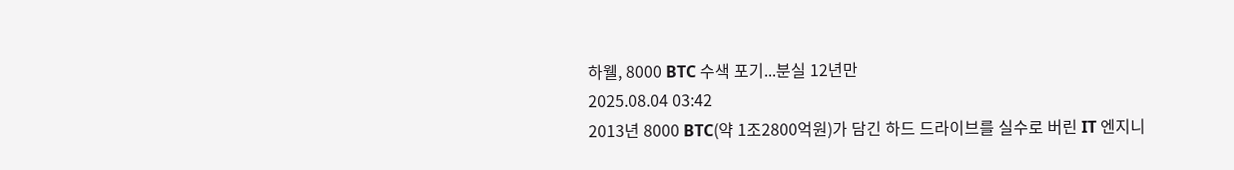하웰, 8000 BTC 수색 포기...분실 12년만
2025.08.04 03:42
2013년 8000 BTC(약 1조2800억원)가 담긴 하드 드라이브를 실수로 버린 IT 엔지니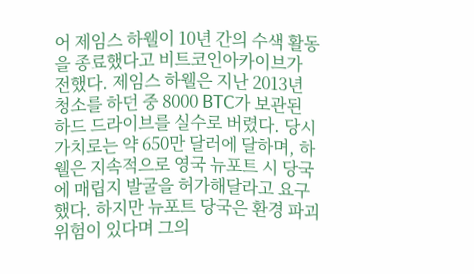어 제임스 하웰이 10년 간의 수색 활동을 종료했다고 비트코인아카이브가 전했다. 제임스 하웰은 지난 2013년 청소를 하던 중 8000 BTC가 보관된 하드 드라이브를 실수로 버렸다. 당시 가치로는 약 650만 달러에 달하며, 하웰은 지속적으로 영국 뉴포트 시 당국에 매립지 발굴을 허가해달라고 요구했다. 하지만 뉴포트 당국은 환경 파괴 위험이 있다며 그의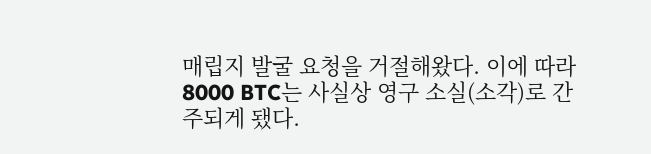매립지 발굴 요청을 거절해왔다. 이에 따라 8000 BTC는 사실상 영구 소실(소각)로 간주되게 됐다.